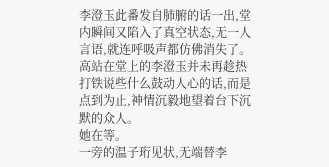李澄玉此番发自肺腑的话一出,堂内瞬间又陷入了真空状态,无一人言语,就连呼吸声都仿佛消失了。
高站在堂上的李澄玉并未再趁热打铁说些什么鼓动人心的话,而是点到为止,神情沉毅地望着台下沉默的众人。
她在等。
一旁的温子珩见状,无端替李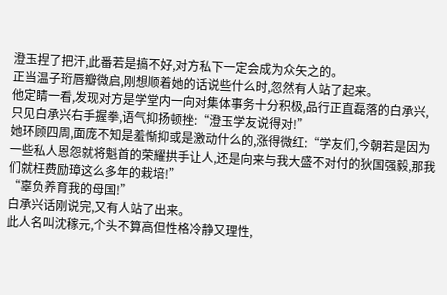澄玉捏了把汗,此番若是搞不好,对方私下一定会成为众矢之的。
正当温子珩唇瓣微启,刚想顺着她的话说些什么时,忽然有人站了起来。
他定睛一看,发现对方是学堂内一向对集体事务十分积极,品行正直磊落的白承兴,
只见白承兴右手握拳,语气抑扬顿挫:“澄玉学友说得对!”
她环顾四周,面庞不知是羞惭抑或是激动什么的,涨得微红:“学友们,今朝若是因为一些私人恩怨就将魁首的荣耀拱手让人,还是向来与我大盛不对付的狄国强毅,那我们就枉费励璋这么多年的栽培!”
“辜负养育我的母国!”
白承兴话刚说完,又有人站了出来。
此人名叫沈稼元,个头不算高但性格冷静又理性,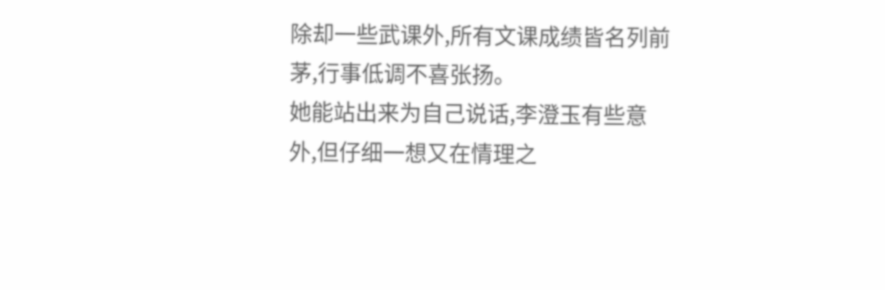除却一些武课外,所有文课成绩皆名列前茅,行事低调不喜张扬。
她能站出来为自己说话,李澄玉有些意外,但仔细一想又在情理之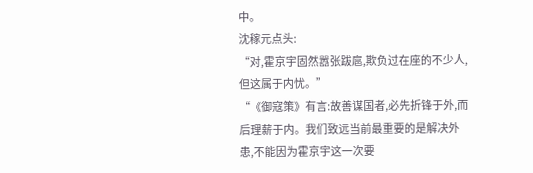中。
沈稼元点头:
“对,霍京宇固然嚣张跋扈,欺负过在座的不少人,但这属于内忧。”
“《御寇策》有言:故善谋国者,必先折锋于外,而后理薪于内。我们致远当前最重要的是解决外患,不能因为霍京宇这一次要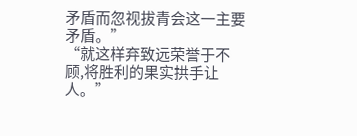矛盾而忽视拔青会这一主要矛盾。”
“就这样弃致远荣誉于不顾,将胜利的果实拱手让人。”